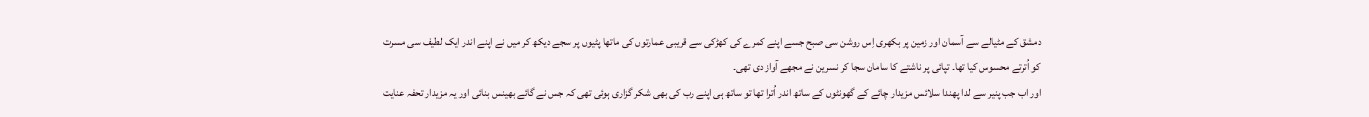دمشق کے مٹیالے سے آسمان اور زمین پر بکھری اِس روشن سی صبح جسے اپنے کمرے کی کھڑکی سے قریبی عمارتوں کی ماتھا پٹیوں پر سجے دیکھ کر میں نے اپنے اندر ایک لطیف سی مسرت کو اُترتے محسوس کیا تھا۔ تپائی پر ناشتے کا سامان سجا کر نسرین نے مجھے آواز دی تھی۔
اور اب جب پنیر سے لدا پھندا سلائس مزیدار چائے کے گھونٹوں کے ساتھ اندر اُترا تھا تو ساتھ ہی اپنے رب کی بھی شکر گزاری ہوئی تھی کہ جس نے گائے بھینس بنائی اور یہ مزیدار تحفہ عنایت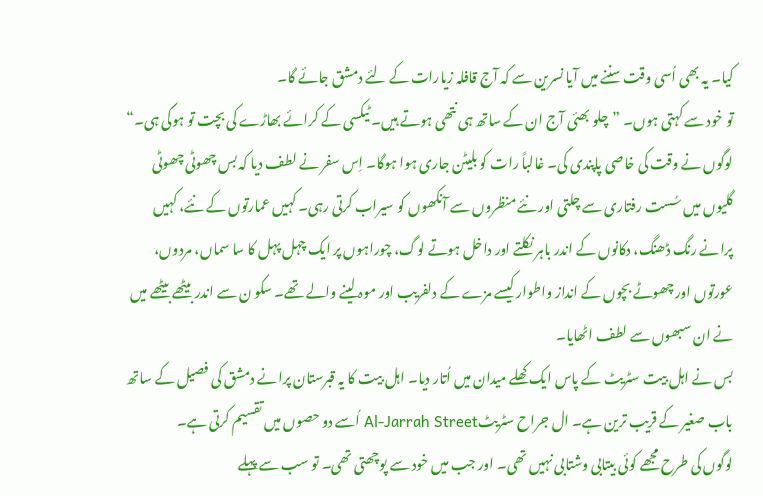کیا۔ یہ بھی اُسی وقت سننے میں آیا نسرین سے کہ آج قافلہ زیارات کے لئے دمشق جائے گا۔
تو خود سے کہتی ہوں۔ ”چلو بھئی آج ان کے ساتھ ہی نتھی ہوتے ہیں۔ ٹیکسی کے کرائے بھاڑے کی بچت تو ہوگی ہی۔“
لوگوں نے وقت کی خاصی پاپندی کی۔ غالباً رات کو بلیٹن جاری ہوا ہوگا۔ اِس سفر نے لطف دیا کہ بس چھوٹی چھوٹی گلیوں میں سُست رفتاری سے چلتی اور نئے منظروں سے آنکھوں کو سیراب کرتی رہی۔ کہیں عمارتوں کے نئے، کہیں پرانے رنگ ڈھنگ، دکانوں کے اندر باہر نکلتے اور داخل ہوتے لوگ، چوراہوں پر ایک چہل پہل کا سا سماں، مردوں، عورتوں اور چھوٹے بچوں کے انداز واطوار کیسے مزے کے دلفریب اور موہ لینے والے تھے۔ سکو ن سے اندر بیٹھے بیٹھے میں نے ان سبھوں سے لطف اٹھایا۔
بس نے اہل بیت سٹریٹ کے پاس ایک کھلے میدان میں اُتار دیا۔ اہل بیت کا یہ قبرستان پرانے دمشق کی فصیل کے ساتھ باب صغیر کے قریب ترین ہے۔ ال جراح سٹریٹAl-Jarrah Street اُسے دو حصوں میں تقسیم کرتی ہے۔
لوگوں کی طرح مجھے کوئی بیتابی وشتابی نہیں تھی۔ اور جب میں خود سے پوچھتی تھی۔ تو سب سے پہلے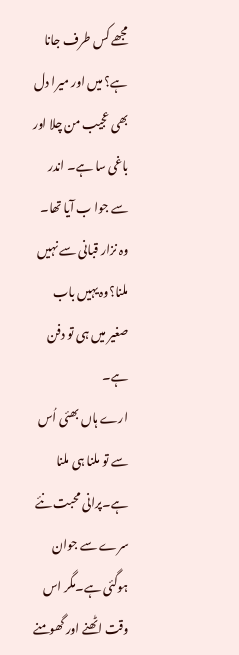مجھے کس طرف جانا ہے؟ میں اور میرا دل بھی عجیب من چلا اور باغی سا ہے۔ اندر سے جوا ب آیا تھا۔ وہ نزار قبانی سے نہیں ملنا؟وہ یہیں باب صغیر میں ہی تو دفن ہے۔
ارے ہاں بھئی اُس سے تو ملنا ہی ملنا ہے۔پرانی محبت نئے سرے سے جوان ہوگئی ہے۔مگر اس وقت اٹھنے اور گھومنے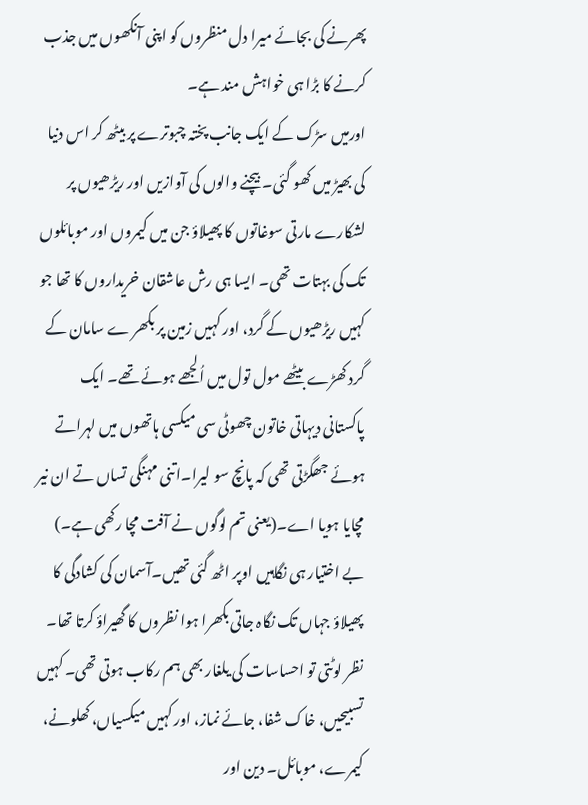پھرنے کی بجائے میرا دل منظروں کو اپنی آنکھوں میں جذب کرنے کا بڑا ہی خواہش مند ہے۔
اورمیں سڑک کے ایک جانب پختہ چبوترے پر بیٹھ کر اس دنیا کی بھیڑ میں کھو گئی۔ بیچنے والوں کی آوازیں اور ریڑھیوں پر لشکارے مارتی سوغاتوں کا پھیلاؤ جن میں کیمروں اور موبائلوں تک کی بہتات تھی۔ ایسا ہی رش عاشقان خریداروں کا تھا جو کہیں ریڑھیوں کے گرد، اور کہیں زمین پر بکھر ے سامان کے گرد کھڑے بیٹھے مول تول میں اُلجھے ہوئے تھے۔ ایک پاکستانی دیہاتی خاتون چھوٹی سی میکسی ہاتھوں میں لہراتے ہوئے جھگڑتی تھی کہ پانچ سو لیرا۔اتنی مہنگی تساں تے ان نیر مچایا ہویا اے۔(یعنی تم لوگوں نے آفت مچا رکھی ہے۔)
بے اختیار ہی نگاہیں اوپر اٹھ گئی تھیں۔آسمان کی کشادگی کا پھیلاؤ جہاں تک نگاہ جاتی بکھرا ہوا نظروں کا گھیراؤ کرتا تھا۔ نظر لوٹتی تو احساسات کی یلغار بھی ہم رکاب ہوتی تھی۔ کہیں تسبیحیں، خاک شفا، جائے نماز، اور کہیں میکسیاں، کھلونے، کیمرے، موبائل۔ دین اور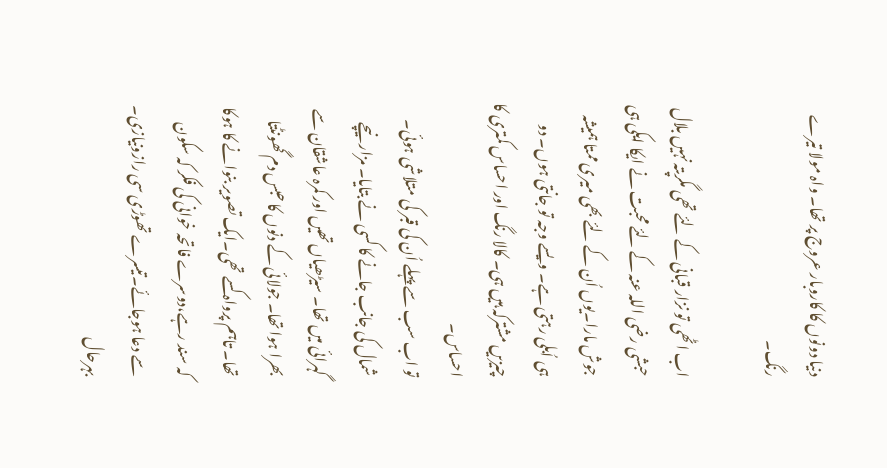دنیا دونوں کا کاروبار عروج پر تھا۔ واہ مولا تیرے رنگ۔

اب اٹھی تو نزار قبانی کے لئے تھی مگرپتہ نہیں بلال حبشی رضی اللہ عنہ کے لئے محبت نے ایکا ایکی ہی جوش مارا۔یوں اُن کے لئے بھی میری ممتا ہمیشہ ہی اُبلی رہتی ہے۔ ویسے وجہ تو جانتی ہوں۔ دو چیزیں مشترکہ ہیں ہی۔ کالا رنگ اور احساس کمتری کا احساس۔
تو اب سب سے پہلے اُن کی قبر کی متلاشی ہوئی۔ شمال کی جانب جانے کا کسی نے بتایا۔ مزار نیچے گہرائی میں تھا۔ سیڑھیاں تھیں اور کمرہ عاشقان سے بھرا ہوا تھا۔ جولائی کے دنوں کا حبس دم گھونٹتا تھا۔ تاہم پرواہ کسے تھی۔ایک تصویر بنوانے کا ہوکا کہ سند رہے،دوسرے فاتحہ خوانی کی فکر کہ سکون سے دعا ہوجائے۔تیسرے تھوڑی سی رازونیازی۔ بہرحال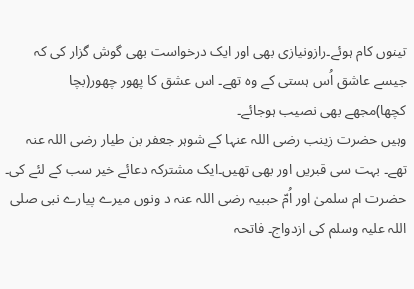تینوں کام ہوئے۔رازونیازی بھی اور ایک درخواست بھی گوش گزار کی کہ جیسے عاشق اُس ہستی کے وہ تھے۔ اس عشق کا پھور چھور(بچا کچھا)مجھے بھی نصیب ہوجائے۔
وہیں حضرت زینب رضی اللہ عنہا کے شوہر جعفر بن طیار رضی اللہ عنہ تھے۔ بہت سی قبریں اور بھی تھیں۔ایک مشترکہ دعائے خیر سب کے لئے کی۔
حضرت ام سلمیٰ اور اُمّ حببیہ رضی اللہ عنہ د ونوں میرے پیارے نبی صلی اللہ علیہ وسلم کی ازدواج۔ فاتحہ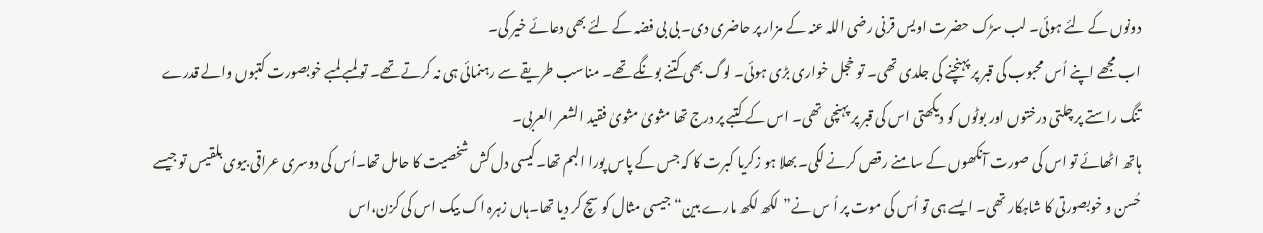دونوں کے لئے ہوئی۔ لب سڑک حضرت اویس قرنی رضی اللہ عنہ کے مزار پر حاضری دی۔ بی بی فضہ کے لئے بھی دعائے خیر کی۔
اب مجھے اپنے اُس محبوب کی قبر پر پہنچنے کی جلدی تھی۔ تو خجل خواری بڑی ہوئی۔ لوگ بھی کتنے بونگے تھے۔ مناسب طریقے سے رہنمائی ہی نہ کرتے تھے۔ تو لمبے لمبے خوبصورت کتبوں والے قدرے تنگ راستے پر چلتی درختوں اور بوٹوں کو دیکھتی اس کی قبر پر پہنچی تھی۔ اس کے کتبے پر درج تھا مثویٰ مثویٰ فقید الشعر العربی۔
ہاتھ اٹھائے تو اس کی صورت آنکھوں کے سامنے رقص کرنے لگی۔ بھلا ہو زکریا کبرت کا کہ جس کے پاس پورا البم تھا۔کیسی دل کش شخصیت کا حامل تھا۔اُس کی دوسری عراقی بیوی بلقیس تو جیسے حُسن و خوبصورتی کا شاہکار تھی۔ ایسے ہی تو اُس کی موت پر اُ س نے”لکھ لکھ مارے بین“جیسی مثال کو سچ کر دیا تھا۔ہاں زہرہ اک بیک اس کی کزن،اس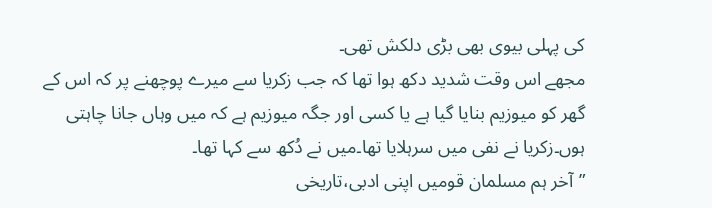کی پہلی بیوی بھی بڑی دلکش تھی۔
مجھے اس وقت شدید دکھ ہوا تھا کہ جب زکریا سے میرے پوچھنے پر کہ اس کے گھر کو میوزیم بنایا گیا ہے یا کسی اور جگہ میوزیم ہے کہ میں وہاں جانا چاہتی ہوں۔زکریا نے نفی میں سرہلایا تھا۔میں نے دُکھ سے کہا تھا۔
”آخر ہم مسلمان قومیں اپنی ادبی،تاریخی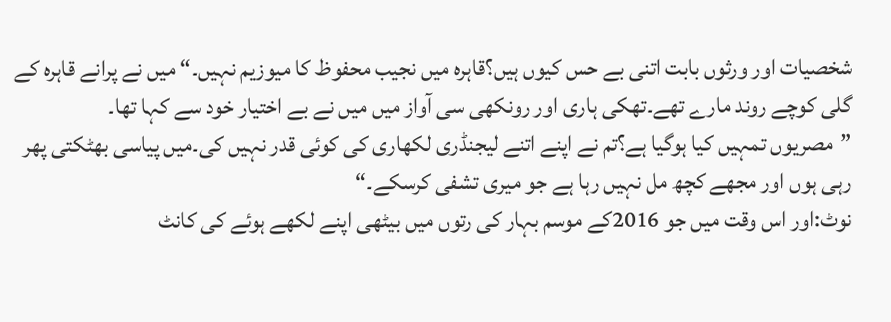شخصیات اور ورثوں بابت اتنی بے حس کیوں ہیں؟قاہرہ میں نجیب محفوظ کا میوزیم نہیں۔“ میں نے پرانے قاہرہ کے گلی کوچے روند مارے تھے۔تھکی ہاری اور رونکھی سی آواز میں میں نے بے اختیار خود سے کہا تھا۔
”مصریوں تمہیں کیا ہوگیا ہے؟تم نے اپنے اتنے لیجنڈری لکھاری کی کوئی قدر نہیں کی۔میں پیاسی بھٹکتی پھر رہی ہوں اور مجھے کچھ مل نہیں رہا ہے جو میری تشفی کرسکے۔“
نوٹ:اور اس وقت میں جو 2016کے موسم بہار کی رتوں میں بیٹھی اپنے لکھے ہوئے کی کانٹ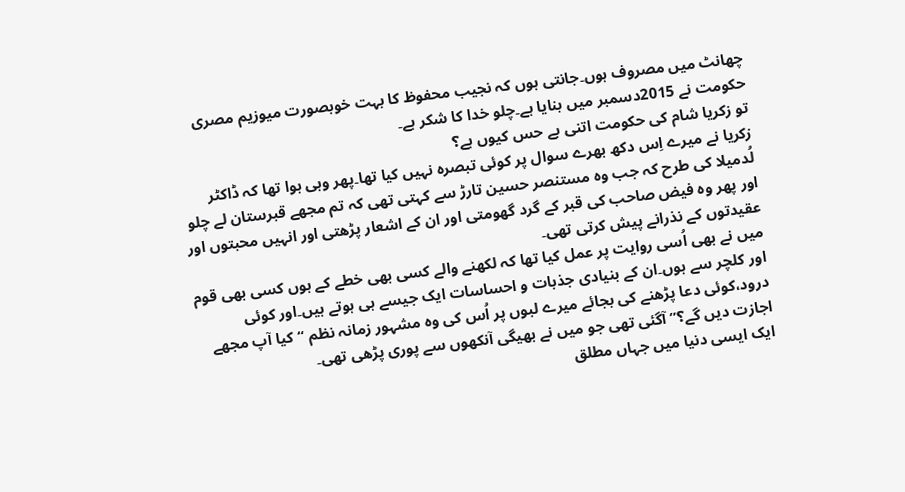چھانٹ میں مصروف ہوں۔جانتی ہوں کہ نجیب محفوظ کا بہت خوبصورت میوزیم مصری حکومت نے 2015دسمبر میں بنایا ہے۔چلو خدا کا شکر ہے۔
تو زکریا شام کی حکومت اتنی بے حس کیوں ہے؟
زکریا نے میرے اِس دکھ بھرے سوال پر کوئی تبصرہ نہیں کیا تھا۔پھر وہی ہوا تھا کہ ڈاکٹر لُدمیلا کی طرح کہ جب وہ مستنصر حسین تارڑ سے کہتی تھی کہ تم مجھے قبرستان لے چلو اور پھر وہ فیض صاحب کی قبر کے گرد گھومتی اور ان کے اشعار پڑھتی اور انہیں محبتوں اور عقیدتوں کے نذرانے پیش کرتی تھی۔
میں نے بھی اُسی روایت پر عمل کیا تھا کہ لکھنے والے کسی بھی خطے کے ہوں کسی بھی قوم اور کلچر سے ہوں۔ان کے بنیادی جذبات و احساسات ایک جیسے ہی ہوتے ہیں۔اور کوئی درود،کوئی دعا پڑھنے کی بجائے میرے لبوں پر اُس کی وہ مشہور زمانہ نظم “کیا آپ مجھے اجازت دیں گے؟” آگئی تھی جو میں نے بھیگی آنکھوں سے پوری پڑھی تھی۔
ایک ایسی دنیا میں جہاں مطلق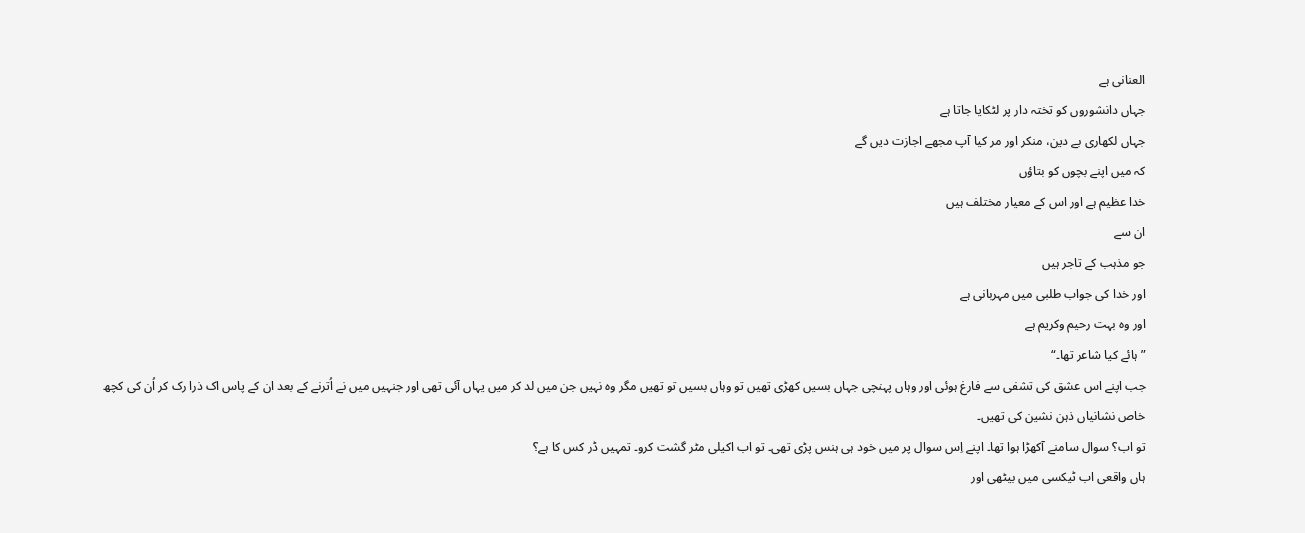العنانی ہے
جہاں دانشوروں کو تختہ دار پر لٹکایا جاتا ہے
جہاں لکھاری بے دین، منکر اور مر کیا آپ مجھے اجازت دیں گے
کہ میں اپنے بچوں کو بتاؤں
خدا عظیم ہے اور اس کے معیار مختلف ہیں
ان سے
جو مذہب کے تاجر ہیں
اور خدا کی جواب طلبی میں مہربانی ہے
اور وہ بہت رحیم وکریم ہے
”ہائے کیا شاعر تھا۔“
جب اپنے اس عشق کی تشفی سے فارغ ہوئی اور وہاں پہنچی جہاں بسیں کھڑی تھیں تو وہاں بسیں تو تھیں مگر وہ نہیں جن میں لد کر میں یہاں آئی تھی اور جنہیں میں نے اُترنے کے بعد ان کے پاس اک ذرا رک کر اُن کی کچھ خاص نشانیاں ذہن نشین کی تھیں۔
تو اب؟ سوال سامنے آکھڑا ہوا تھا۔ اپنے اِس سوال پر میں خود ہی ہنس پڑی تھی۔ تو اب اکیلی مٹر گشت کرو۔ تمہیں ڈر کس کا ہے؟
ہاں واقعی اب ٹیکسی میں بیٹھی اور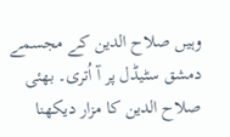وہیں صلاح الدین کے مجسمے دمشق سٹیڈل پر آ اُتری۔ بھئی صلاح الدین کا مزار دیکھنا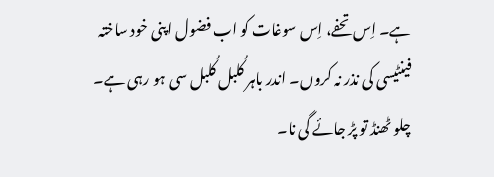ہے۔ اِس تحفے، اِس سوغات کو اب فضول اپنی خود ساختہ فینٹیسی کی نذر نہ کروں۔ اندر باہر کُلبل کُلبل سی ہو رہی ہے۔ چلو ٹھنڈ تو پڑ جائے گی نا۔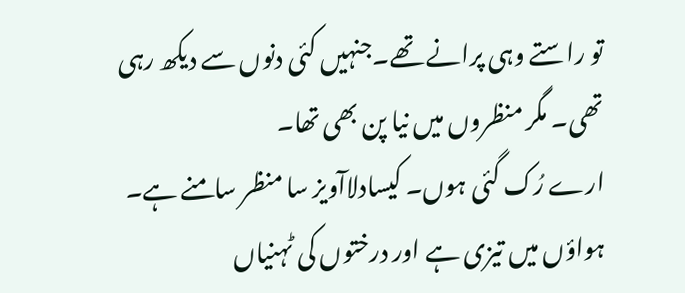تو راستے وہی پرانے تھے۔جنہیں کئی دنوں سے دیکھ رہی تھی۔ مگر منظروں میں نیا پن بھی تھا۔
ارے رُک گئی ہوں۔ کیسادلاآویز سا منظر سامنے ہے۔ ہواؤں میں تیزی ہے اور درختوں کی ٹہنیاں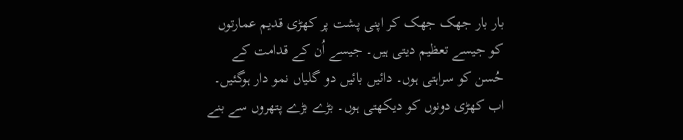بار بار جھک جھک کر اپنی پشت پر کھڑی قدیم عمارتوں کو جیسے تعظیم دیتی ہیں۔ جیسے اُن کے قدامت کے حُسن کو سراہتی ہوں۔ دائیں بائیں دو گلیاں نمو دار ہوگئیں۔ اب کھڑی دونوں کو دیکھتی ہوں۔ بڑے بڑے پتھروں سے بنے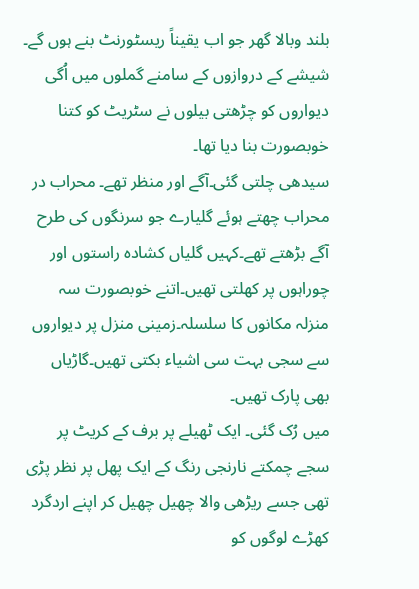بلند وبالا گھر جو اب یقیناً ریسٹورنٹ بنے ہوں گے۔ شیشے کے دروازوں کے سامنے گملوں میں اُگی دیواروں کو چڑھتی بیلوں نے سٹریٹ کو کتنا خوبصورت بنا دیا تھا۔
سیدھی چلتی گئی۔آگے اور منظر تھے۔ محراب در محراب چھتے ہوئے گلیارے جو سرنگوں کی طرح آگے بڑھتے تھے۔کہیں گلیاں کشادہ راستوں اور چوراہوں پر کھلتی تھیں۔اتنے خوبصورت سہ منزلہ مکانوں کا سلسلہ۔زمینی منزل پر دیواروں سے سجی بہت سی اشیاء بکتی تھیں۔گاڑیاں بھی پارک تھیں۔
میں رُک گئی۔ ایک ٹھیلے پر برف کے کریٹ پر سجے چمکتے نارنجی رنگ کے ایک پھل پر نظر پڑی تھی جسے ریڑھی والا چھیل چھیل کر اپنے اردگرد کھڑے لوگوں کو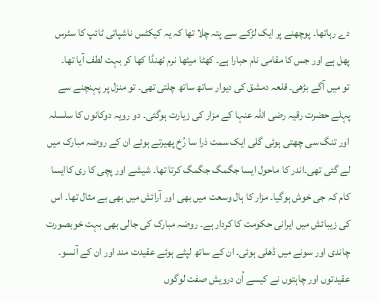دے رہاتھا۔ پوچھنے پر ایک لڑکے سے پتہ چلا تھا کہ یہ کیکٹس ناشپاتی ٹائپ کا سٹرس پھل ہے اور جس کا مقامی نام حبارا ہے۔ کھٹا میٹھا نرم ٹھنڈا کھا کر بہت لطف آیا تھا۔
تو میں آگے بڑھی۔ قلعہ دمشق کی دیوار ساتھ ساتھ چلتی تھی۔ تو منزل پر پہنچنے سے پہلے حضرت رقیہ رضی اللہ عنہا کے مزار کی زیارت ہوگئی۔ دو رویہ دوکانوں کا سلسلہ اور تنگ سی چھتی ہوئی گلی ایک سمت ذرا سا رُخ پھیرتے ہوئے ان کے روضہ مبارک میں لے گئی تھی۔اندر کا ماحول ایسا جگمگ جگمگ کرتا تھا۔ شیشے اور پچی کا ری کاایسا کام کہ جی خوش ہوگیا۔ مزار کا ہال وسعت میں بھی اور آرائش میں بھی بے مثال تھا۔ اس کی زیبائش میں ایرانی حکومت کا کردار ہے۔ روضہ مبارک کی جالی بھی بہت خوبصورت چاندی اور سونے میں ڈھلی ہوئی۔ ان کے ساتھ لپٹے ہوئے عقیدت مند اور ان کے آنسو۔ عقیدتوں اور چاہتوں نے کیسے اُن درویش صفت لوگوں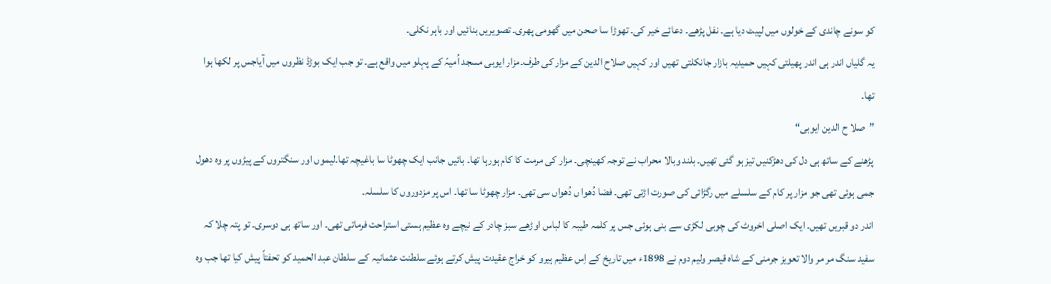کو سونے چاندی کے خولوں میں لپیٹ دیا ہے۔ نفل پڑھے۔ دعائے خیر کی۔ تھوڑا سا صحن میں گھومی پھری۔ تصویریں بنائیں اور باہر نکلی۔
یہ گلیاں اندر ہی اندر پھیلتی کہیں حمیدیہ بازار جانکلتی تھیں اور کہیں صلاح الدین کے مزار کی طرف۔مزار ایوبی مسجد اُمیہّ کے پہلو میں واقع ہے۔ تو جب ایک بوڑڈ نظروں میں آیاجس پر لکھا ہوا تھا۔
”صلا ح الدین ایوبی“
پڑھنے کے ساتھ ہی دل کی دھڑکنیں تیز ہو گئی تھیں۔ بلند وبالا محراب نے توجہ کھینچی۔ مزار کی مرمت کا کام ہورہا تھا۔ بائیں جانب ایک چھوٹا سا باغیچہ تھا۔لیموں اور سنگتروں کے پیڑوں پر وہ دھول جمی ہوئی تھی جو مزار پر کام کے سلسلے میں رگڑائی کی صورت اڑتی تھی۔ فضا دُھوا ں دُھواں سی تھی۔ مزار چھوٹا سا تھا۔ اس پر مزدوروں کا سلسلہ۔
اندر دو قبریں تھیں۔ ایک اصلی اخروٹ کی چوبی لکڑی سے بنی ہوئی جس پر کلمہ طیبہ کا لباس اوڑھے سبز چادر کے نیچے وہ عظیم ہستی استراحت فرماتی تھی۔ اور ساتھ ہی دوسری۔ تو پتہ چلا کہ سفید سنگ مر مر والا تعویز جرمنی کے شاہ قیصر ولیم دوم نے 1898ء میں تاریخ کے اِس عظیم ہیرو کو خراج عقیدت پیش کرتے ہوئے سلطنت عثمانیہ کے سلطان عبد الحمید کو تحفتاً پیش کیا تھا جب وہ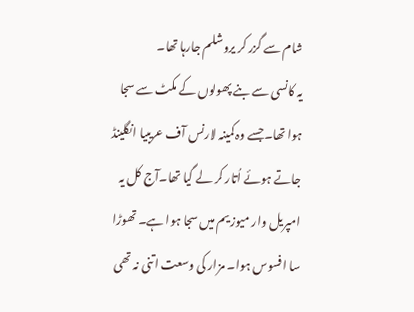شام سے گزر کر یروشلم جارہا تھا۔
یہ کانسی سے بنے پھولوں کے مکٹ سے سجا ہوا تھا۔جسے وہ کمینہ لارنس آف عریبیا انگلینڈ جاتے ہوئے اُتار کر لے گیا تھا۔آج کل یہ امپریل وار میوزیم میں سجا ہوا ہے۔ تھوڑا سا افسوس ہوا۔ مزار کی وسعت اتنی نہ تھی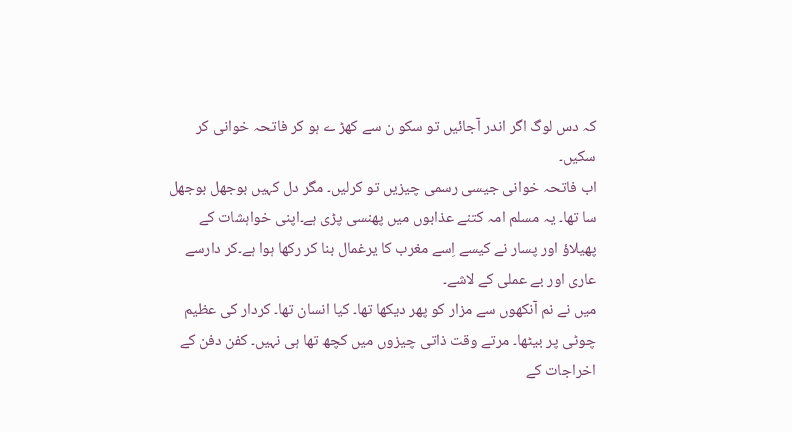کہ دس لوگ اگر اندر آجائیں تو سکو ن سے کھڑ ے ہو کر فاتحہ خوانی کر سکیں۔
اب فاتحہ خوانی جیسی رسمی چیزیں تو کرلیں۔ مگر دل کہیں بوجھل بوجھل سا تھا۔ یہ مسلم امہ کتنے عذابوں میں پھنسی پڑی ہے۔اپنی خواہشات کے پھیلاؤ اور پسار نے کیسے اِسے مغرب کا یرغمال بنا کر رکھا ہوا ہے۔کر دارسے عاری اور بے عملی کے لاشے۔
میں نے نم آنکھوں سے مزار کو پھر دیکھا تھا۔ کیا انسان تھا۔ کردار کی عظیم چوٹی پر بیٹھا۔ مرتے وقت ذاتی چیزوں میں کچھ تھا ہی نہیں۔ کفن دفن کے اخراجات کے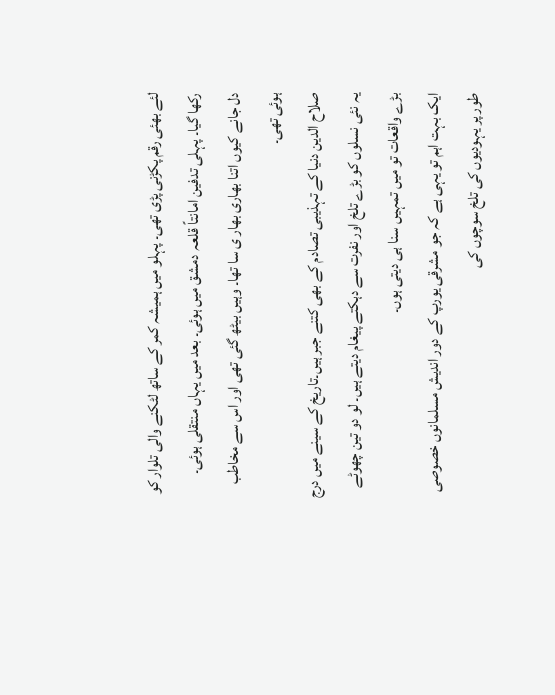لئے بھئی رقم پکڑنی پڑی تھی۔ پہلو میں ہمیشہ کمر کے ساتھ لٹکنے والی تلوار کو رکھا گیا۔ پہلی تدفین امانتاً قلعہ دمشق میں ہوئی۔ بعد میں یہاں منتقلی ہوئی۔
دل جانے کیوں اتنا بھاری بھار ی سا تھا۔ وہیں بیٹھ گئی تھی اور اس سے مخاطب ہوئی تھی۔
صلاح الدین دنیا کے تہذیبی تصادم کے بھی کتنے جبر ہیں۔تاریخ کے سینے میں درج یہ نئی نسلوں کو بڑے تلخ اور نفرت سے دہکتے پیغام دیتے ہیں۔ لو دو تین چھوٹے بڑے واقعات تو میں تمہیں سنا ہی دیتی ہوں۔
ایک بہت اہم تو یہی ہے کہ جو مشرقی یورپ کے دور اندیش مسلمانوں خصوصی طور پر یہودیوں کی تلخ سوچوں کی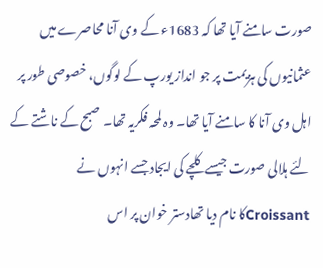صورت سامنے آیا تھا کہ 1683ء کے وی آنا محاصرے میں عثمانیوں کی ہزیمت پر جو انداز یورپ کے لوگوں، خصوصی طور پر اہل وی آنا کا سامنے آیا تھا۔ وہ لمحہ فکریہ تھا۔ صبح کے ناشتے کے لئے ہلالی صورت جیسے کلچے کی ایجاد جسے انہوں نے Croissantکا نام دیا تھادستر خوان پر اس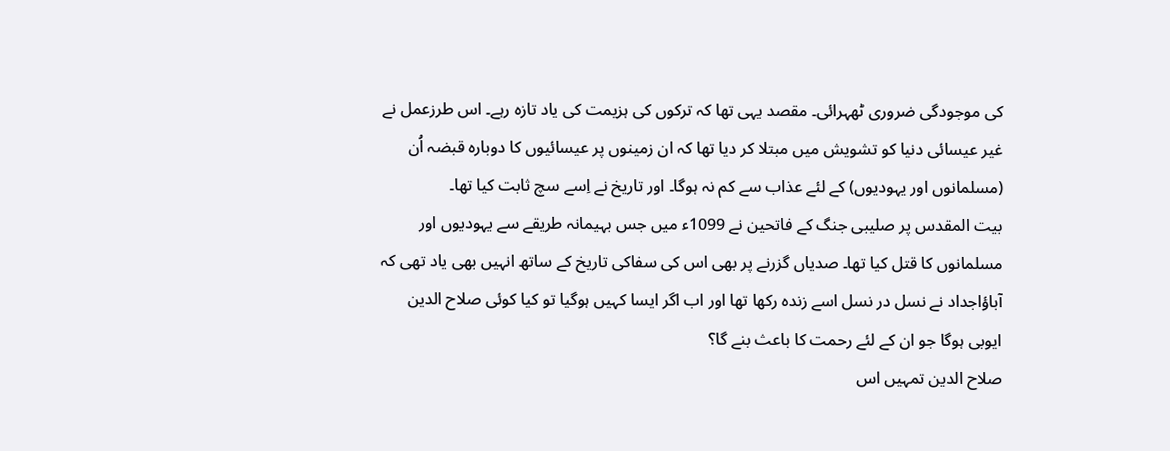کی موجودگی ضروری ٹھہرائی۔ مقصد یہی تھا کہ ترکوں کی ہزیمت کی یاد تازہ رہے۔ اس طرزعمل نے غیر عیسائی دنیا کو تشویش میں مبتلا کر دیا تھا کہ ان زمینوں پر عیسائیوں کا دوبارہ قبضہ اُن (مسلمانوں اور یہودیوں) کے لئے عذاب سے کم نہ ہوگا۔ اور تاریخ نے اِسے سچ ثابت کیا تھا۔
بیت المقدس پر صلیبی جنگ کے فاتحین نے 1099ء میں جس بہیمانہ طریقے سے یہودیوں اور مسلمانوں کا قتل کیا تھا۔ صدیاں گزرنے پر بھی اس کی سفاکی تاریخ کے ساتھ انہیں بھی یاد تھی کہ آباؤاجداد نے نسل در نسل اسے زندہ رکھا تھا اور اب اگر ایسا کہیں ہوگیا تو کیا کوئی صلاح الدین ایوبی ہوگا جو ان کے لئے رحمت کا باعث بنے گا؟
صلاح الدین تمہیں اس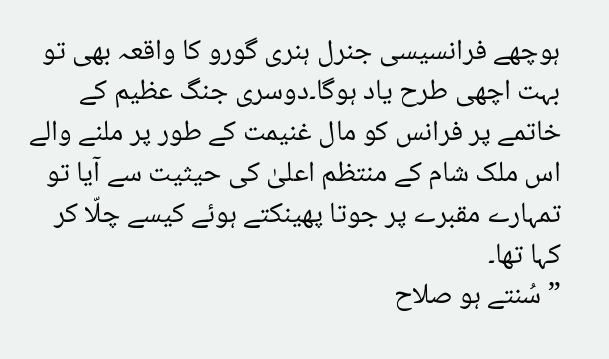ہوچھے فرانسیسی جنرل ہنری گورو کا واقعہ بھی تو بہت اچھی طرح یاد ہوگا۔دوسری جنگ عظیم کے خاتمے پر فرانس کو مال غنیمت کے طور پر ملنے والے اس ملک شام کے منتظم اعلیٰ کی حیثیت سے آیا تو تمہارے مقبرے پر جوتا پھینکتے ہوئے کیسے چلّا کر کہا تھا۔
”سُنتے ہو صلاح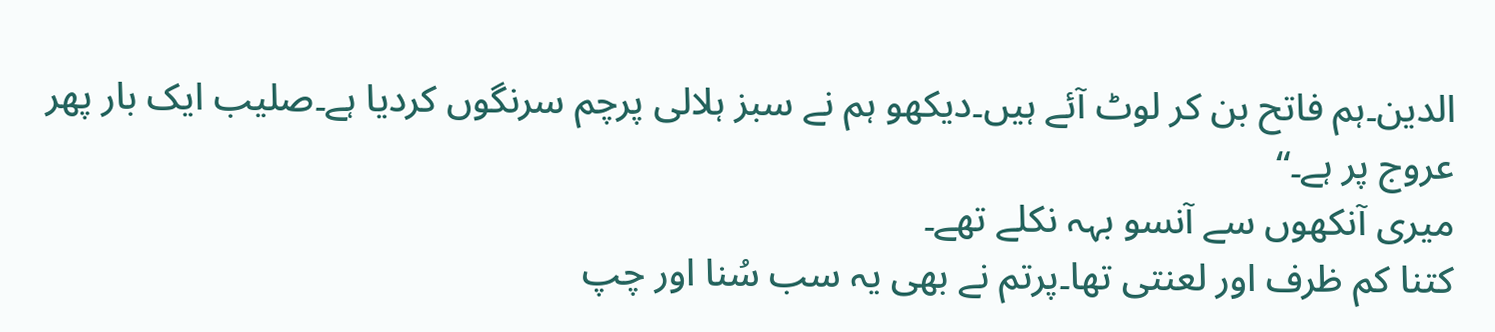الدین۔ہم فاتح بن کر لوٹ آئے ہیں۔دیکھو ہم نے سبز ہلالی پرچم سرنگوں کردیا ہے۔صلیب ایک بار پھر عروج پر ہے۔“
میری آنکھوں سے آنسو بہہ نکلے تھے۔
کتنا کم ظرف اور لعنتی تھا۔پرتم نے بھی یہ سب سُنا اور چپ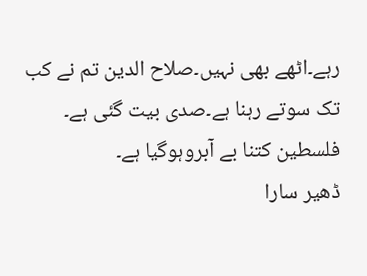رہے۔اٹھے بھی نہیں۔صلاح الدین تم نے کب تک سوتے رہنا ہے۔صدی بیت گئی ہے۔ فلسطین کتنا بے آبروہوگیا ہے۔
ڈھیر سارا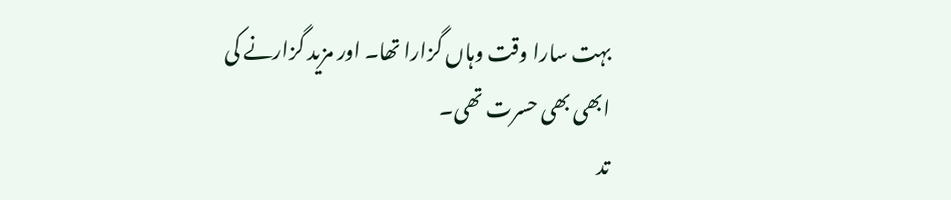بہت سارا وقت وہاں گزارا تھا۔ اور مزید گزارنے کی ابھی بھی حسرت تھی۔
تد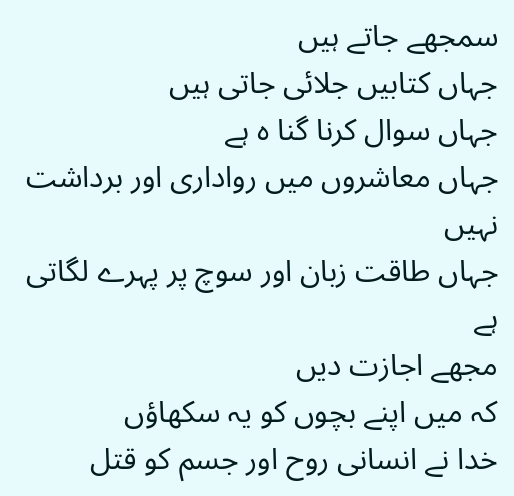سمجھے جاتے ہیں
جہاں کتابیں جلائی جاتی ہیں
جہاں سوال کرنا گنا ہ ہے
جہاں معاشروں میں رواداری اور برداشت نہیں
جہاں طاقت زبان اور سوچ پر پہرے لگاتی ہے
مجھے اجازت دیں
کہ میں اپنے بچوں کو یہ سکھاؤں
خدا نے انسانی روح اور جسم کو قتل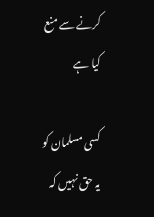کرنے سے منع کیا ہے

کسی مسلمان کو یہ حق نہیں کہ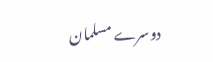دوسرے مسلمان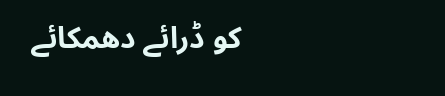کو ڈرائے دھمکائے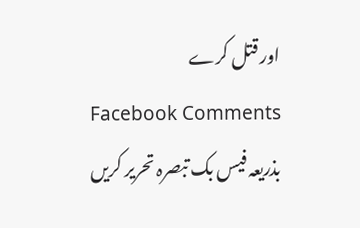اور قتل کرے
Facebook Comments
بذریعہ فیس بک تبصرہ تحریر کریں